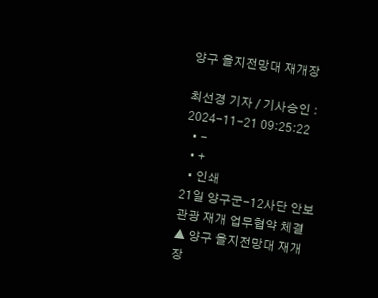양구 을지전망대 재개장

최선경 기자 / 기사승인 : 2024-11-21 09:25:22
  • -
  • +
  • 인쇄
21일 양구군-12사단 안보 관광 재개 업무협약 체결
▲ 양구 을지전망대 재개장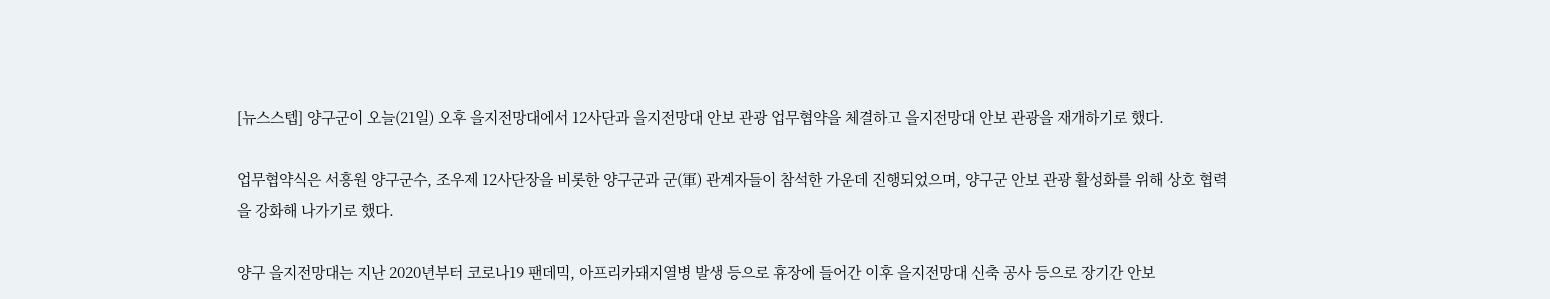[뉴스스텝] 양구군이 오늘(21일) 오후 을지전망대에서 12사단과 을지전망대 안보 관광 업무협약을 체결하고 을지전망대 안보 관광을 재개하기로 했다.

업무협약식은 서흥원 양구군수, 조우제 12사단장을 비롯한 양구군과 군(軍) 관계자들이 참석한 가운데 진행되었으며, 양구군 안보 관광 활성화를 위해 상호 협력을 강화해 나가기로 했다.

양구 을지전망대는 지난 2020년부터 코로나19 팬데믹, 아프리카돼지열병 발생 등으로 휴장에 들어간 이후 을지전망대 신축 공사 등으로 장기간 안보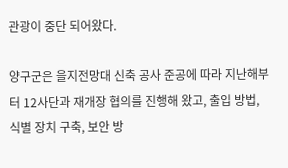관광이 중단 되어왔다.

양구군은 을지전망대 신축 공사 준공에 따라 지난해부터 12사단과 재개장 협의를 진행해 왔고, 출입 방법, 식별 장치 구축, 보안 방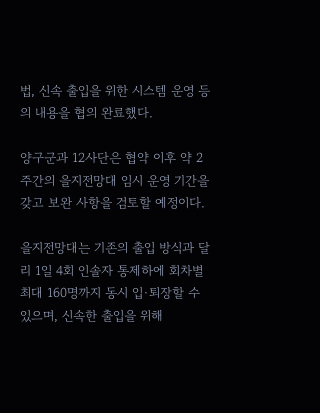법, 신속 출입을 위한 시스템 운영 등의 내용을 협의 완료했다.

양구군과 12사단은 협약 이후 약 2주간의 을지전망대 임시 운영 기간을 갖고 보완 사항을 검토할 예정이다.

을지전망대는 기존의 출입 방식과 달리 1일 4회 인솔자 통제하에 회차별 최대 160명까지 동시 입·퇴장할 수 있으며, 신속한 출입을 위해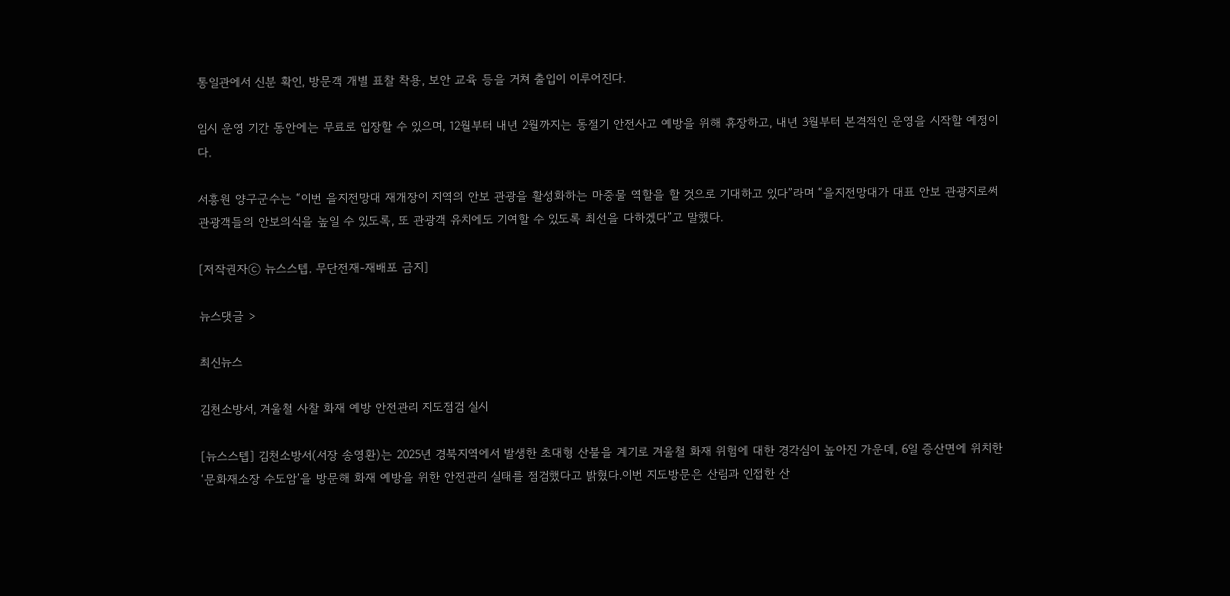통일관에서 신분 확인, 방문객 개별 표찰 착용, 보안 교육 등을 거쳐 출입이 이루어진다.

임시 운영 기간 동안에는 무료로 입장할 수 있으며, 12월부터 내년 2월까지는 동절기 안전사고 예방을 위해 휴장하고, 내년 3월부터 본격적인 운영을 시작할 예정이다.

서흥원 양구군수는 “이번 을지전망대 재개장이 지역의 안보 관광을 활성화하는 마중물 역할을 할 것으로 기대하고 있다”라며 “을지전망대가 대표 안보 관광지로써 관광객들의 안보의식을 높일 수 있도록, 또 관광객 유치에도 기여할 수 있도록 최선을 다하겠다”고 말했다.

[저작권자ⓒ 뉴스스텝. 무단전재-재배포 금지]

뉴스댓글 >

최신뉴스

김천소방서, 겨울철 사찰 화재 예방 안전관리 지도점검 실시

[뉴스스텝] 김천소방서(서장 송영환)는 2025년 경북지역에서 발생한 초대형 산불을 계기로 겨울철 화재 위험에 대한 경각심이 높아진 가운데, 6일 증산면에 위치한 ‘문화재소장 수도암’을 방문해 화재 예방을 위한 안전관리 실태를 점검했다고 밝혔다.이번 지도방문은 산림과 인접한 산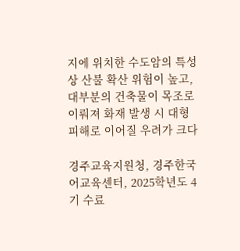지에 위치한 수도암의 특성상 산불 확산 위험이 높고, 대부분의 건축물이 목조로 이뤄져 화재 발생 시 대형 피해로 이어질 우려가 크다

경주교육지원청, 경주한국어교육센터, 2025학년도 4기 수료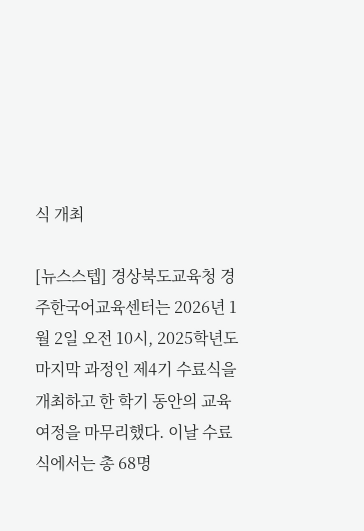식 개최

[뉴스스텝] 경상북도교육청 경주한국어교육센터는 2026년 1월 2일 오전 10시, 2025학년도 마지막 과정인 제4기 수료식을 개최하고 한 학기 동안의 교육 여정을 마무리했다. 이날 수료식에서는 총 68명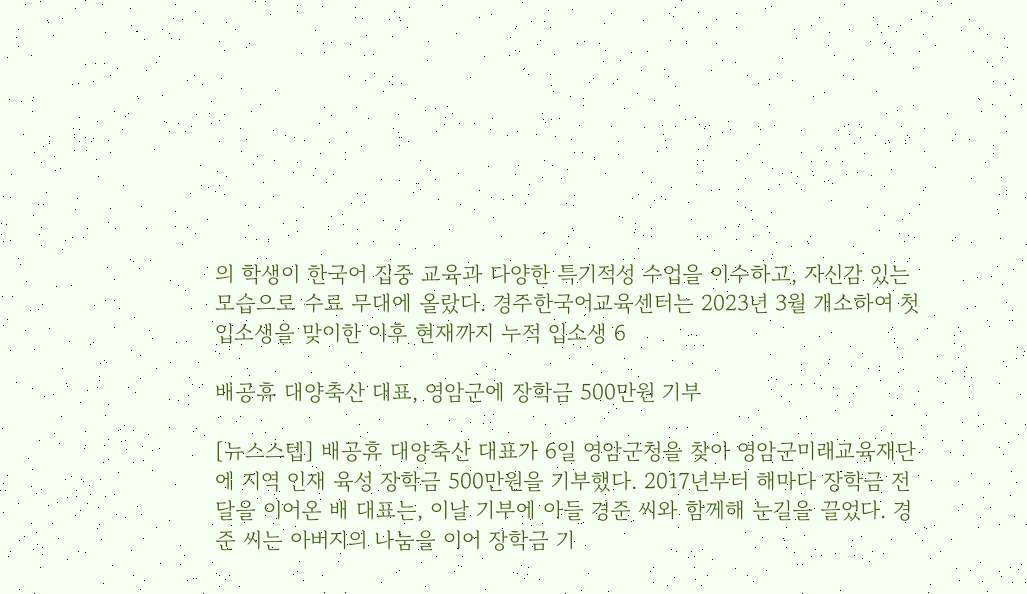의 학생이 한국어 집중 교육과 다양한 특기적성 수업을 이수하고, 자신감 있는 모습으로 수료 무대에 올랐다. 경주한국어교육센터는 2023년 3월 개소하여 첫 입소생을 맞이한 이후 현재까지 누적 입소생 6

배공휴 대양축산 대표, 영암군에 장학금 500만원 기부

[뉴스스텝] 배공휴 대양축산 대표가 6일 영암군청을 찾아 영암군미래교육재단에 지역 인재 육성 장학금 500만원을 기부했다. 2017년부터 해마다 장학금 전달을 이어온 배 대표는, 이날 기부에 아들 경준 씨와 함께해 눈길을 끌었다. 경준 씨는 아버지의 나눔을 이어 장학금 기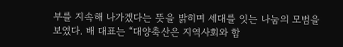부를 지속해 나가겠다는 뜻을 밝히며 세대를 잇는 나눔의 모범을 보였다. 배 대표는 “대양축산은 지역사회와 함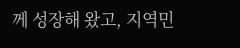께 성장해 왔고, 지역민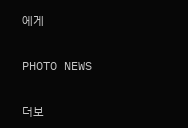에게

PHOTO NEWS

더보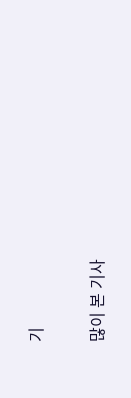기

많이 본 기사